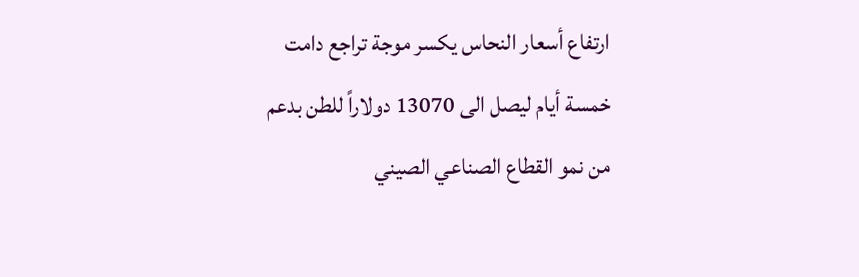ارتفاع أسعار النحاس يكسر موجة تراجع دامت خمسة أيام ليصل الى 13070 دولاراً للطن بدعم من نمو القطاع الصناعي الصيني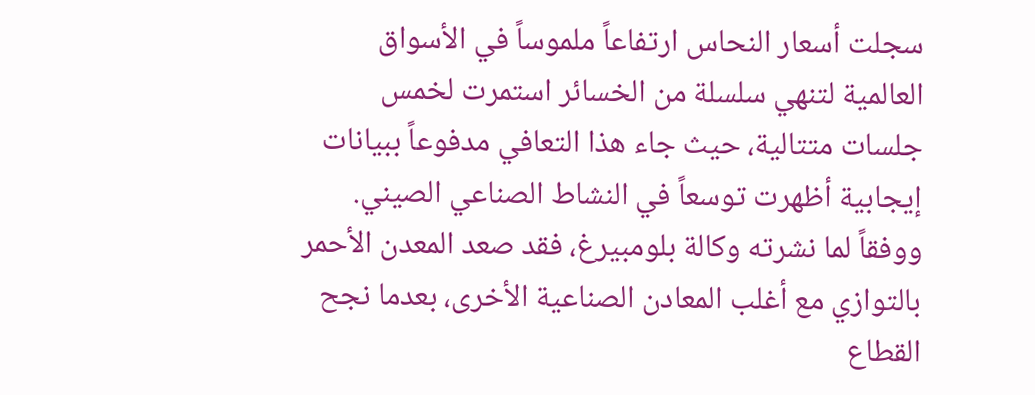سجلت أسعار النحاس ارتفاعاً ملموساً في الأسواق العالمية لتنهي سلسلة من الخسائر استمرت لخمس جلسات متتالية، حيث جاء هذا التعافي مدفوعاً ببيانات إيجابية أظهرت توسعاً في النشاط الصناعي الصيني. ووفقاً لما نشرته وكالة بلومبيرغ، فقد صعد المعدن الأحمر بالتوازي مع أغلب المعادن الصناعية الأخرى، بعدما نجح القطاع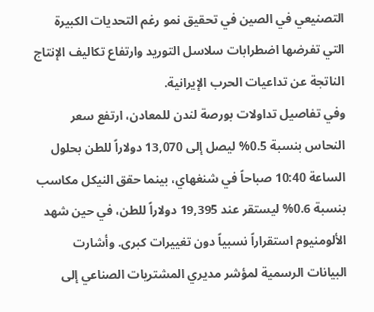التصنيعي في الصين في تحقيق نمو رغم التحديات الكبيرة التي تفرضها اضطرابات سلاسل التوريد وارتفاع تكاليف الإنتاج الناتجة عن تداعيات الحرب الإيرانية.
وفي تفاصيل تداولات بورصة لندن للمعادن، ارتفع سعر النحاس بنسبة 0.5% ليصل إلى 13,070 دولاراً للطن بحلول الساعة 10:40 صباحاً في شنغهاي، بينما حقق النيكل مكاسب بنسبة 0.6% ليستقر عند 19,395 دولاراً للطن، في حين شهد الألومنيوم استقراراً نسبياً دون تغييرات كبرى. وأشارت البيانات الرسمية لمؤشر مديري المشتريات الصناعي إلى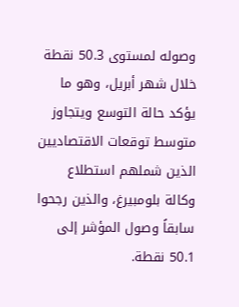وصوله لمستوى 50.3 نقطة خلال شهر أبريل، وهو ما يؤكد حالة التوسع ويتجاوز متوسط توقعات الاقتصاديين الذين شملهم استطلاع وكالة بلومبيرغ، والذين رجحوا سابقاً وصول المؤشر إلى 50.1 نقطة.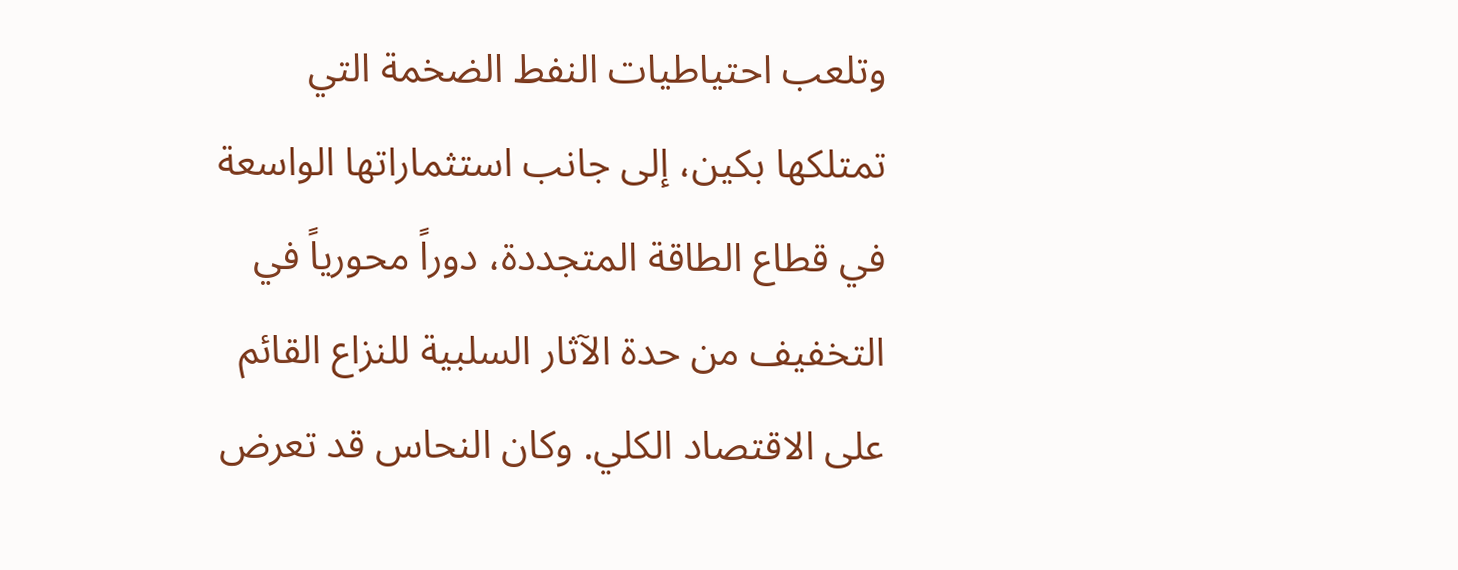وتلعب احتياطيات النفط الضخمة التي تمتلكها بكين، إلى جانب استثماراتها الواسعة في قطاع الطاقة المتجددة، دوراً محورياً في التخفيف من حدة الآثار السلبية للنزاع القائم على الاقتصاد الكلي. وكان النحاس قد تعرض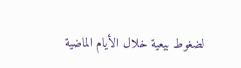لضغوط بيعية خلال الأيام الماضية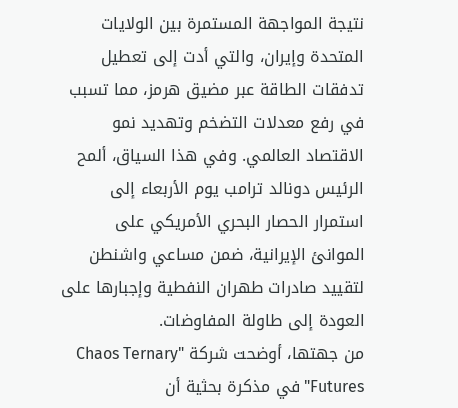نتيجة المواجهة المستمرة بين الولايات المتحدة وإيران، والتي أدت إلى تعطيل تدفقات الطاقة عبر مضيق هرمز، مما تسبب في رفع معدلات التضخم وتهديد نمو الاقتصاد العالمي. وفي هذا السياق، ألمح الرئيس دونالد ترامب يوم الأربعاء إلى استمرار الحصار البحري الأمريكي على الموانئ الإيرانية، ضمن مساعي واشنطن لتقييد صادرات طهران النفطية وإجبارها على العودة إلى طاولة المفاوضات.
من جهتها، أوضحت شركة "Chaos Ternary Futures" في مذكرة بحثية أن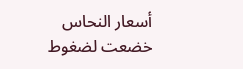أسعار النحاس خضعت لضغوط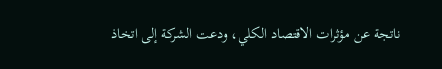ناتجة عن مؤثرات الاقتصاد الكلي، ودعت الشركة إلى اتخاذ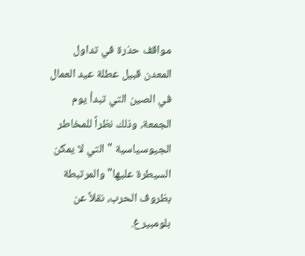مواقف حذرة في تداول المعدن قبيل عطلة عيد العمال في الصين التي تبدأ يوم الجمعة، وذلك نظراً للمخاطر الجيوسياسية "التي لا يمكن السيطرة عليها" والمرتبطة بظروف الحرب، نقلاً عن بلومبيرغ.